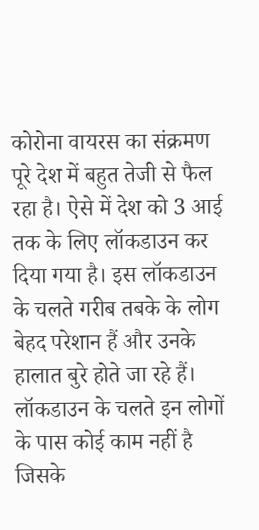कोरोना वायरस का संक्रमण पूरे देश में बहुत तेजी से फैल रहा है। ऐसे में देश को 3 आई तक के लिए लॉकडाउन कर दिया गया है। इस लॉकडाउन के चलते गरीब तबके के लोग बेहद परेशान हैं और उनके हालात बुरे होते जा रहे हैं। लॉकडाउन के चलते इन लोगों के पास कोई काम नहीं है जिसके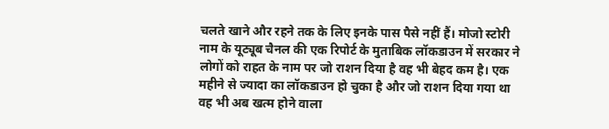चलते खाने और रहने तक के लिए इनके पास पैसे नहीं हैं। मोजो स्टोरी नाम के यूट्यूब चैनल की एक रिपोर्ट के मुताबिक लॉकडाउन में सरकार ने लोगों को राहत के नाम पर जो राशन दिया है वह भी बेहद कम है। एक महीने से ज्यादा का लॉकडाउन हो चुका है और जो राशन दिया गया था वह भी अब खत्म होने वाला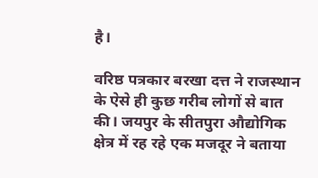है।

वरिष्ठ पत्रकार बरखा दत्त ने राजस्थान के ऐसे ही कुछ गरीब लोगों से बात की। जयपुर के सीतपुरा औद्योगिक क्षेत्र में रह रहे एक मजदूर ने बताया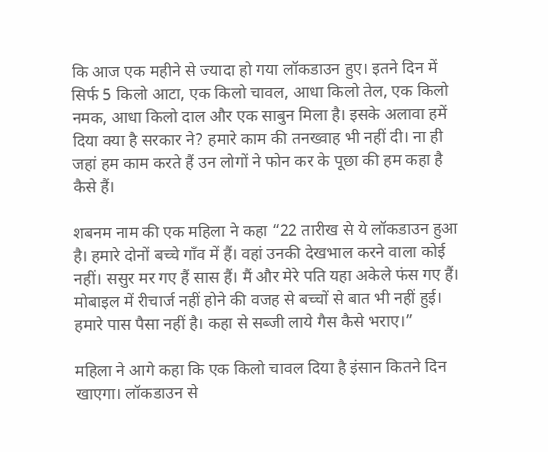कि आज एक महीने से ज्यादा हो गया लॉकडाउन हुए। इतने दिन में सिर्फ 5 किलो आटा, एक किलो चावल, आधा किलो तेल, एक किलो नमक, आधा किलो दाल और एक साबुन मिला है। इसके अलावा हमें दिया क्या है सरकार ने? हमारे काम की तनख्वाह भी नहीं दी। ना ही जहां हम काम करते हैं उन लोगों ने फोन कर के पूछा की हम कहा है कैसे हैं।

शबनम नाम की एक महिला ने कहा “22 तारीख से ये लॉकडाउन हुआ है। हमारे दोनों बच्चे गाँव में हैं। वहां उनकी देखभाल करने वाला कोई नहीं। ससुर मर गए हैं सास हैं। मैं और मेरे पति यहा अकेले फंस गए हैं। मोबाइल में रीचार्ज नहीं होने की वजह से बच्चों से बात भी नहीं हुई। हमारे पास पैसा नहीं है। कहा से सब्जी लाये गैस कैसे भराए।”

महिला ने आगे कहा कि एक किलो चावल दिया है इंसान कितने दिन खाएगा। लॉकडाउन से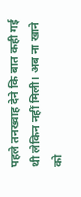पहले तनख्वाह देने कि बात कही गई थी लेकिन नहीं मिली। अब ना खाने को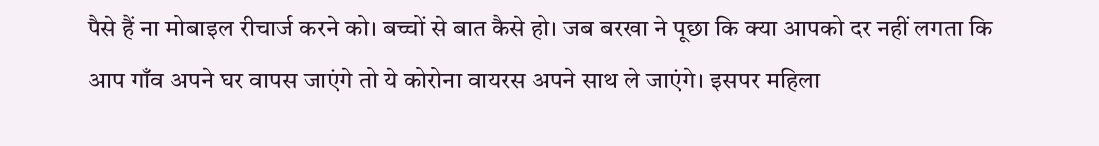पैसे हैं ना मोबाइल रीचार्ज करने को। बच्चों से बात कैसे हो। जब बरखा ने पूछा कि क्या आपको दर नहीं लगता कि आप गाँव अपने घर वापस जाएंगे तो ये कोरोना वायरस अपने साथ ले जाएंगे। इसपर महिला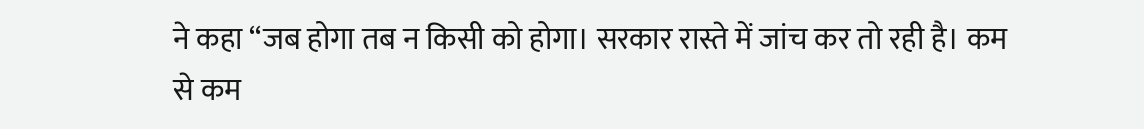ने कहा “जब होगा तब न किसी को होगा। सरकार रास्ते में जांच कर तो रही है। कम से कम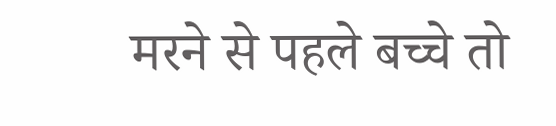मरने से पहले बच्चे तो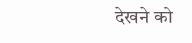देखने को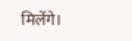मिलेंगे।